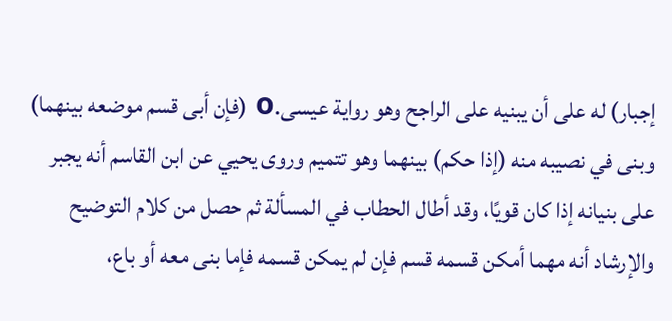إجبار) له على أن يبنيه على الراجح وهو رواية عيسى.o (فإن أبى قسم موضعه بينهما) وبنى في نصيبه منه (إذا حكم) بينهما وهو تتميم وروى يحيي عن ابن القاسم أنه يجبر على بنيانه إذا كان قويًا، وقد أطال الحطاب في المسألة ثم حصل من كلام التوضيح والإرشاد أنه مهما أمكن قسمه قسم فإن لم يمكن قسمه فإما بنى معه أو باع،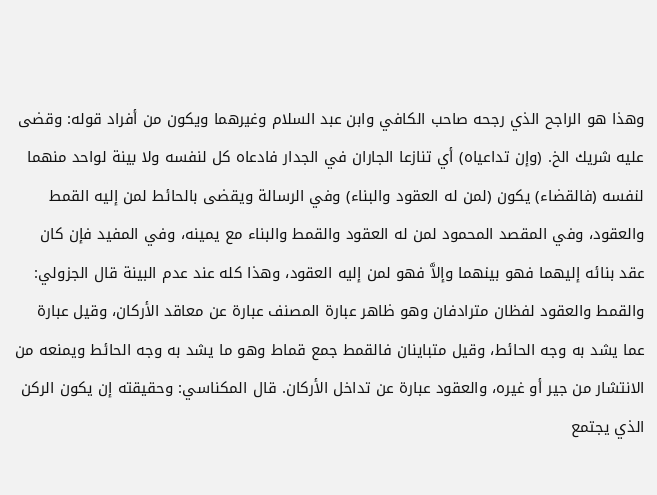وهذا هو الراجح الذي رجحه صاحب الكافي وابن عبد السلام وغيرهما ويكون من أفراد قوله: وقضى عليه شريك الخ. (وإن تداعياه) أي تنازعا الجاران في الجدار فادعاه كل لنفسه ولا بينة لواحد منهما لنفسه (فالقضاء) يكون (لمن له العقود والبناء) وفي الرسالة ويقضى بالحائط لمن إليه القمط والعقود، وفي المقصد المحمود لمن له العقود والقمط والبناء مع يمينه، وفي المفيد فإن كان عقد بنائه إليهما فهو بينهما وإلاَّ فهو لمن إليه العقود، وهذا كله عند عدم البينة قال الجزولي: والقمط والعقود لفظان مترادفان وهو ظاهر عبارة المصنف عبارة عن معاقد الأركان، وقيل عبارة عما يشد به وجه الحائط، وقيل متباينان فالقمط جمع قماط وهو ما يشد به وجه الحائط ويمنعه من الانتشار من جير أو غيره، والعقود عبارة عن تداخل الأركان. قال المكناسي: وحقيقته إن يكون الركن الذي يجتمع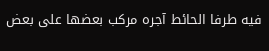فيه طرفا الحائط آجره مركب بعضها على بعض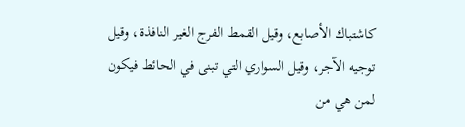كاشتباك الأصابع، وقيل القمط الفرج الغير النافذة، وقيل توجيه الآجر، وقيل السواري التي تبنى في الحائط فيكون لمن هي من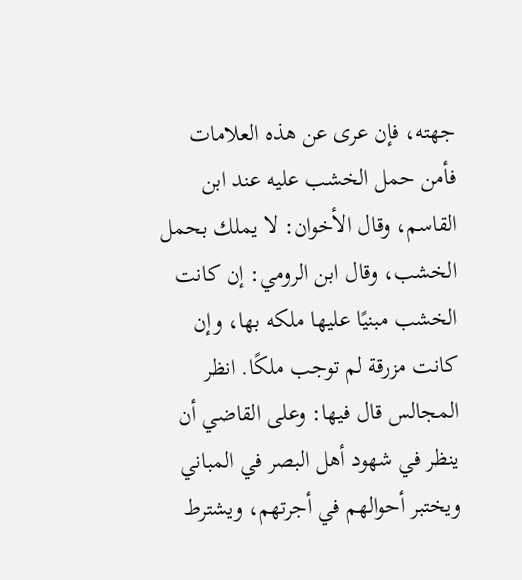جهته، فإن عرى عن هذه العلامات فأمن حمل الخشب عليه عند ابن القاسم، وقال الأخوان: لا يملك بحمل الخشب، وقال ابن الرومي: إن كانت الخشب مبنيًا عليها ملكه بها، وإن كانت مزرقة لم توجب ملكًا. انظر المجالس قال فيها: وعلى القاضي أن ينظر في شهود أهل البصر في المباني ويختبر أحوالهم في أجرتهم، ويشترط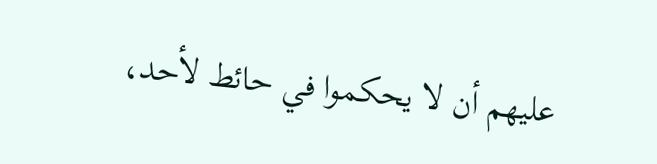عليهم أن لا يحكموا في حائط لأحد،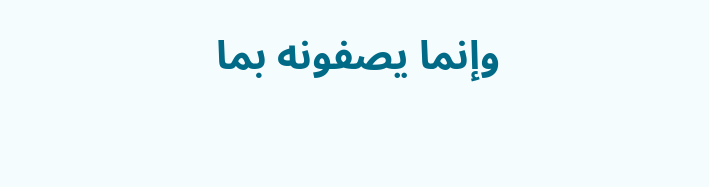وإنما يصفونه بما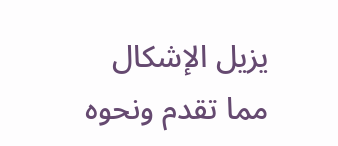يزيل الإشكال مما تقدم ونحوه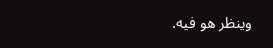وينظر هو فيه.